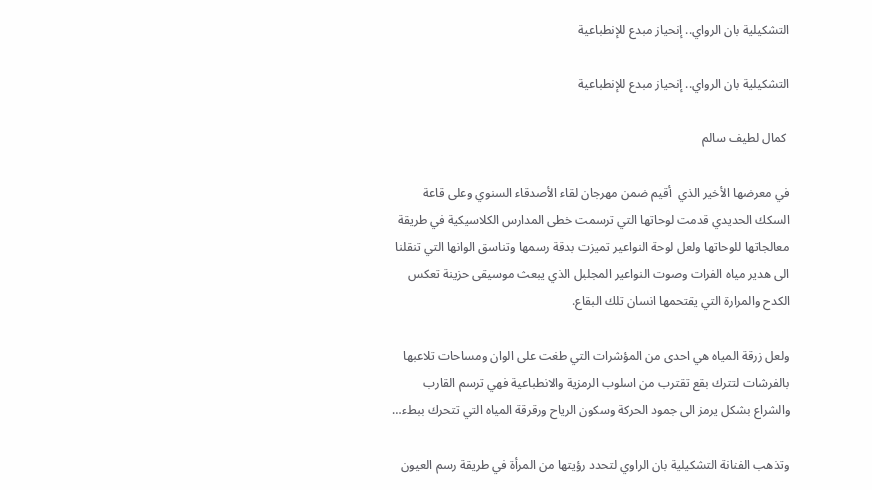التشكيلية بان الرواي.. إنحياز مبدع للإنطباعية

التشكيلية بان الرواي.. إنحياز مبدع للإنطباعية

 كمال لطيف سالم

في معرضها الأخير الذي  أقيم ضمن مهرجان لقاء الأصدقاء السنوي وعلى قاعة السكك الحديدي قدمت لوحاتها التي ترسمت خطى المدارس الكلاسيكية في طريقة معالجاتها للوحاتها ولعل لوحة النواعير تميزت بدقة رسمها وتناسق الوانها التي تنقلنا الى هدير مياه الفرات وصوت النواعير المجلبل الذي يبعث موسيقى حزينة تعكس الكدح والمرارة التي يقتحمها انسان تلك البقاع.

ولعل زرقة المياه هي احدى من المؤشرات التي طغت على الوان ومساحات تلاعبها بالفرشات لتترك بقع تقترب من اسلوب الرمزية والانطباعية فهي ترسم القارب والشراع بشكل يرمز الى جمود الحركة وسكون الرياح ورقرقة المياه التي تتحرك ببطء…

وتذهب الفنانة التشكيلية بان الراوي لتحدد رؤيتها من المرأة في طريقة رسم العيون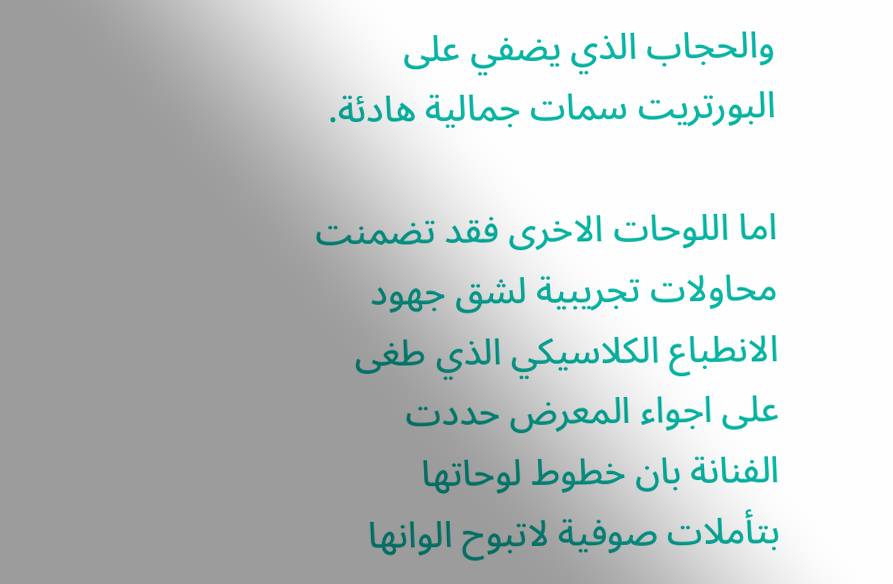والحجاب الذي يضفي على البورتريت سمات جمالية هادئة.

اما اللوحات الاخرى فقد تضمنت محاولات تجريبية لشق جهود الانطباع الكلاسيكي الذي طغى على اجواء المعرض حددت الفنانة بان خطوط لوحاتها بتأملات صوفية لاتبوح الوانها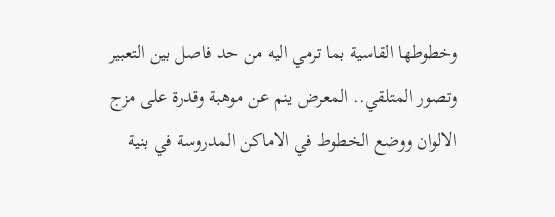وخطوطها القاسية بما ترمي اليه من حد فاصل بين التعبير وتصور المتلقي.. المعرض ينم عن موهبة وقدرة على مزج الالوان ووضع الخطوط في الاماكن المدروسة في بنية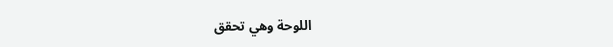اللوحة وهي تحقق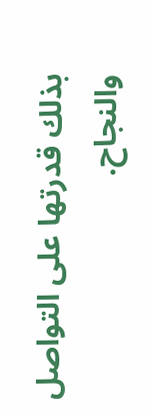بذلك قدرتها على التواصل والنجاح.